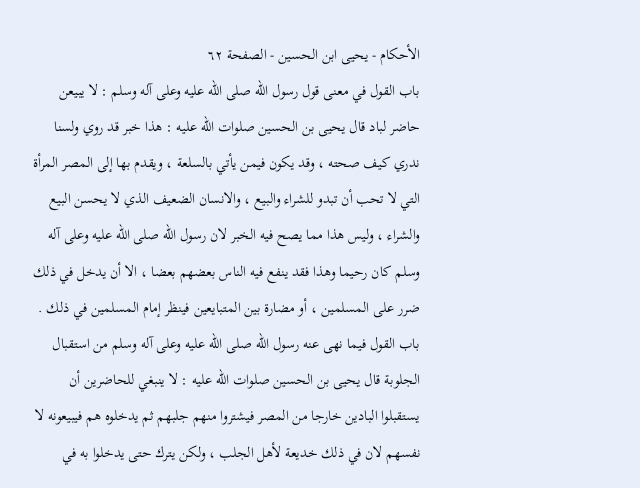الأحكام - يحيى ابن الحسين - الصفحة ٦٢
باب القول في معنى قول رسول الله صلى الله عليه وعلى آله وسلم : لا يبيعن حاضر لباد قال يحيى بن الحسين صلوات الله عليه : هذا خبر قد روي ولسنا ندري كيف صحته ، وقد يكون فيمن يأتي بالسلعة ، ويقدم بها إلى المصر المرأة التي لا تحب أن تبدو للشراء والبيع ، والانسان الضعيف الذي لا يحسن البيع والشراء ، وليس هذا مما يصح فيه الخبر لان رسول الله صلى الله عليه وعلى آله وسلم كان رحيما وهذا فقد ينفع فيه الناس بعضهم بعضا ، الا أن يدخل في ذلك ضرر على المسلمين ، أو مضارة بين المتبايعين فينظر إمام المسلمين في ذلك .
باب القول فيما نهى عنه رسول الله صلى الله عليه وعلى آله وسلم من استقبال الجلوبة قال يحيى بن الحسين صلوات الله عليه : لا ينبغي للحاضرين أن يستقبلوا البادين خارجا من المصر فيشتروا منهم جلبهم ثم يدخلوه هم فيبيعونه لا نفسهم لان في ذلك خديعة لأهل الجلب ، ولكن يترك حتى يدخلوا به في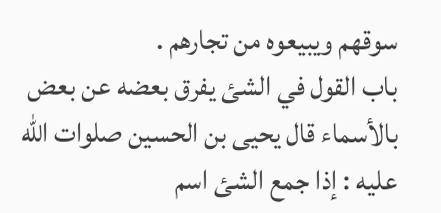سوقهم ويبيعوه من تجارهم .
باب القول في الشئ يفرق بعضه عن بعض بالأسماء قال يحيى بن الحسين صلوات الله عليه : إذا جمع الشئ اسم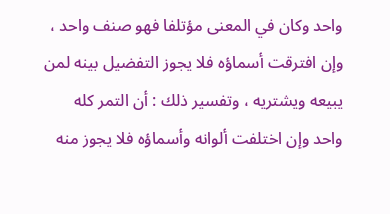واحد وكان في المعنى مؤتلفا فهو صنف واحد ، وإن افترقت أسماؤه فلا يجوز التفضيل بينه لمن يبيعه ويشتريه ، وتفسير ذلك : أن التمر كله واحد وإن اختلفت ألوانه وأسماؤه فلا يجوز منه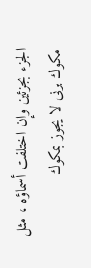الجزء بجزئين وإن اختلفت أسماؤه ، مثل مكوك برنى لا يجوز بمكوك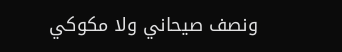ونصف صيحاني ولا مكوكي